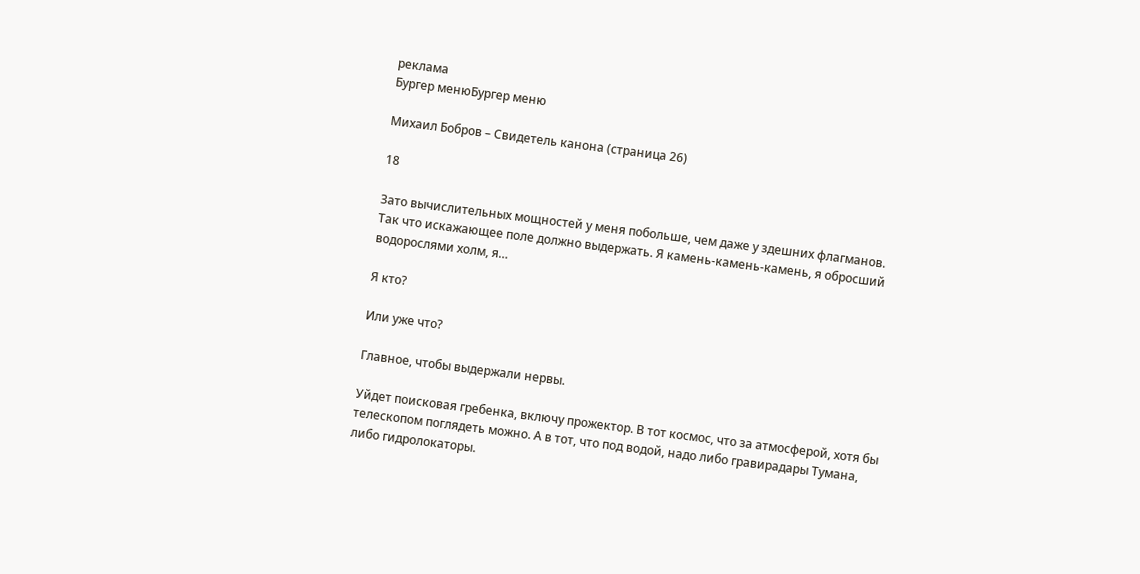реклама
Бургер менюБургер меню

Михаил Бобров – Свидетель канона (страница 26)

18

Зато вычислительных мощностей у меня побольше, чем даже у здешних флагманов. Так что искажающее поле должно выдержать. Я камень-камень-камень, я обросший водорослями холм, я…

Я кто?

Или уже что?

Главное, чтобы выдержали нервы.

Уйдет поисковая гребенка, включу прожектор. В тот космос, что за атмосферой, хотя бы телескопом поглядеть можно. А в тот, что под водой, надо либо гравирадары Тумана, либо гидролокаторы.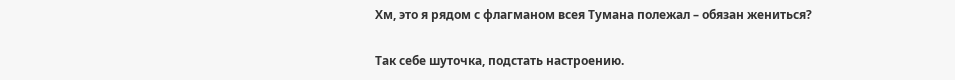Хм, это я рядом с флагманом всея Тумана полежал – обязан жениться?

Так себе шуточка, подстать настроению.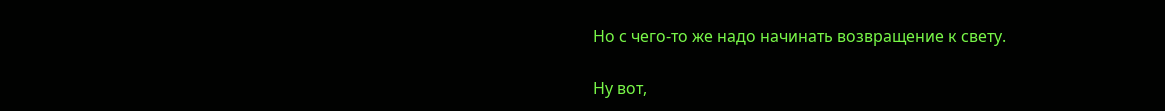Но с чего-то же надо начинать возвращение к свету.

Ну вот,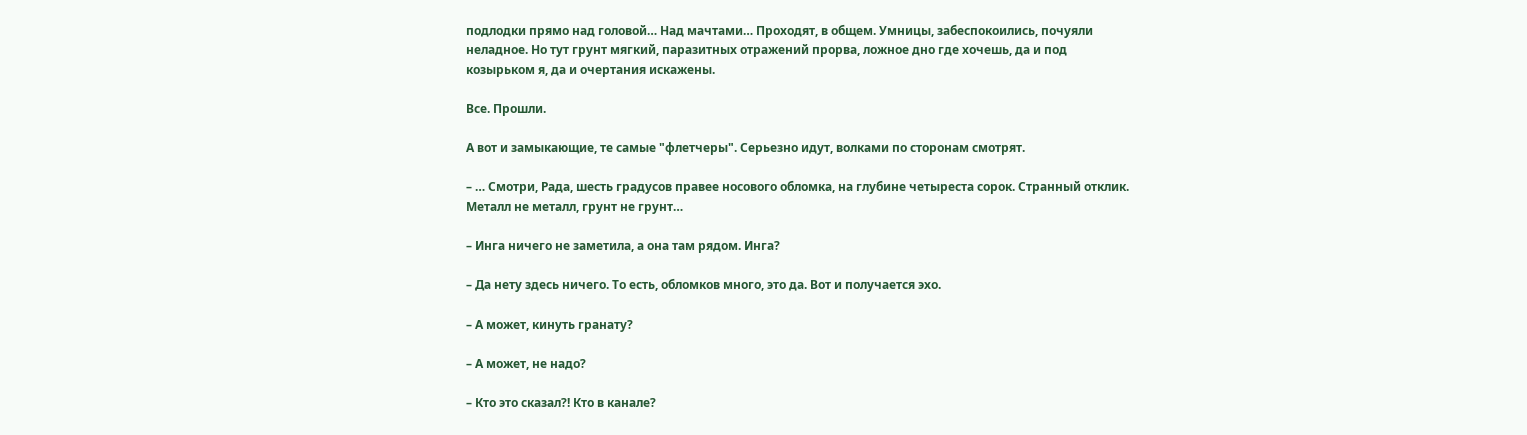подлодки прямо над головой… Над мачтами… Проходят, в общем. Умницы, забеспокоились, почуяли неладное. Но тут грунт мягкий, паразитных отражений прорва, ложное дно где хочешь, да и под козырьком я, да и очертания искажены.

Все. Прошли.

А вот и замыкающие, те самые "флетчеры". Серьезно идут, волками по сторонам смотрят.

– … Смотри, Рада, шесть градусов правее носового обломка, на глубине четыреста сорок. Странный отклик. Металл не металл, грунт не грунт…

– Инга ничего не заметила, а она там рядом. Инга?

– Да нету здесь ничего. То есть, обломков много, это да. Вот и получается эхо.

– А может, кинуть гранату?

– А может, не надо?

– Кто это сказал?! Кто в канале?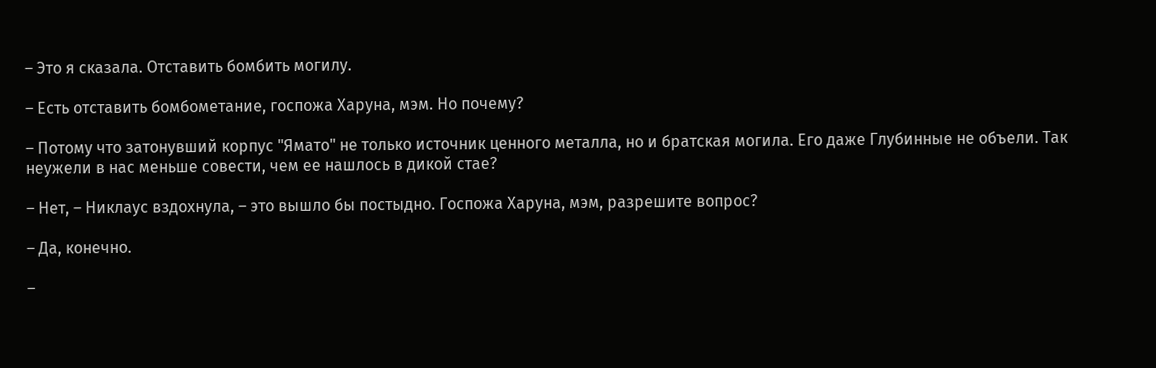– Это я сказала. Отставить бомбить могилу.

– Есть отставить бомбометание, госпожа Харуна, мэм. Но почему?

– Потому что затонувший корпус "Ямато" не только источник ценного металла, но и братская могила. Его даже Глубинные не объели. Так неужели в нас меньше совести, чем ее нашлось в дикой стае?

– Нет, – Никлаус вздохнула, – это вышло бы постыдно. Госпожа Харуна, мэм, разрешите вопрос?

– Да, конечно.

–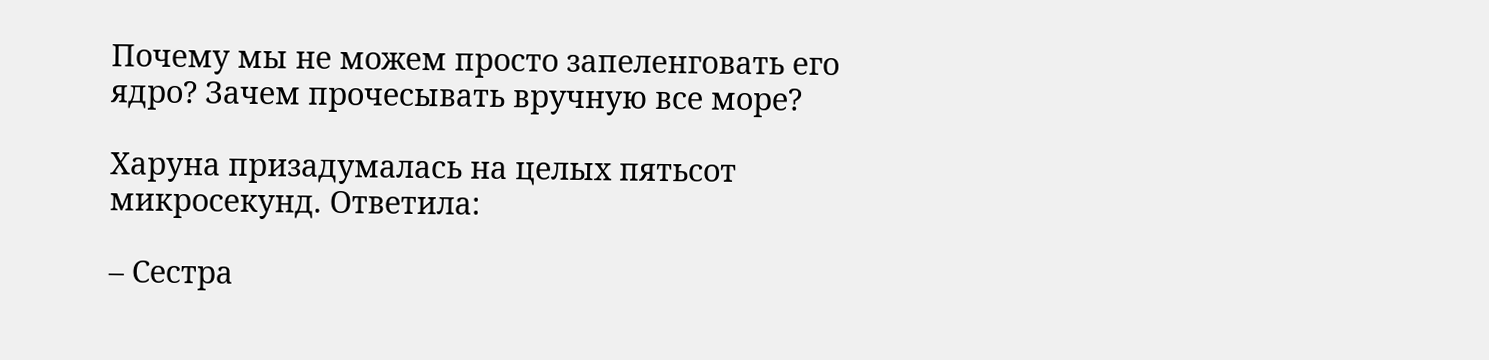Почему мы не можем просто запеленговать его ядро? Зачем прочесывать вручную все море?

Харуна призадумалась на целых пятьсот микросекунд. Ответила:

– Сестра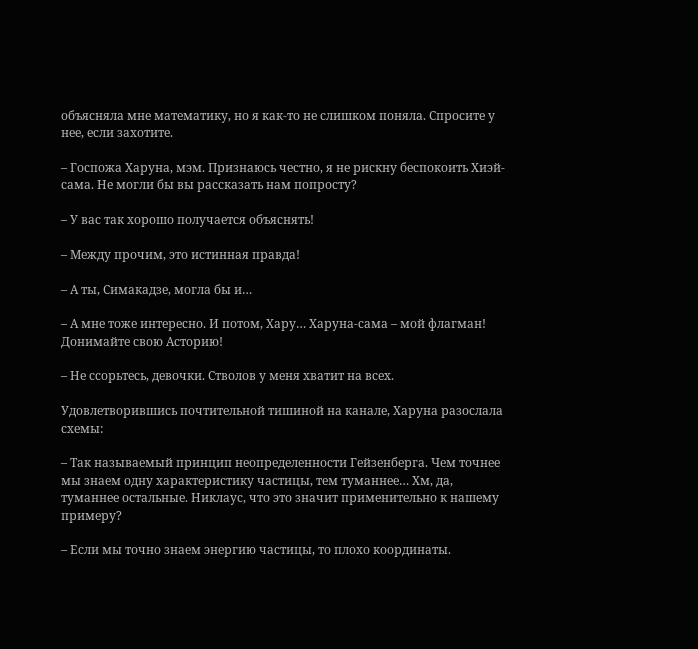объясняла мне математику, но я как-то не слишком поняла. Спросите у нее, если захотите.

– Госпожа Харуна, мэм. Признаюсь честно, я не рискну беспокоить Хиэй-сама. Не могли бы вы рассказать нам попросту?

– У вас так хорошо получается объяснять!

– Между прочим, это истинная правда!

– А ты, Симакадзе, могла бы и…

– А мне тоже интересно. И потом, Хару… Харуна-сама – мой флагман! Донимайте свою Асторию!

– Не ссорьтесь, девочки. Стволов у меня хватит на всех.

Удовлетворившись почтительной тишиной на канале, Харуна разослала схемы:

– Так называемый принцип неопределенности Гейзенберга. Чем точнее мы знаем одну характеристику частицы, тем туманнее… Хм, да, туманнее остальные. Никлаус, что это значит применительно к нашему примеру?

– Если мы точно знаем энергию частицы, то плохо координаты.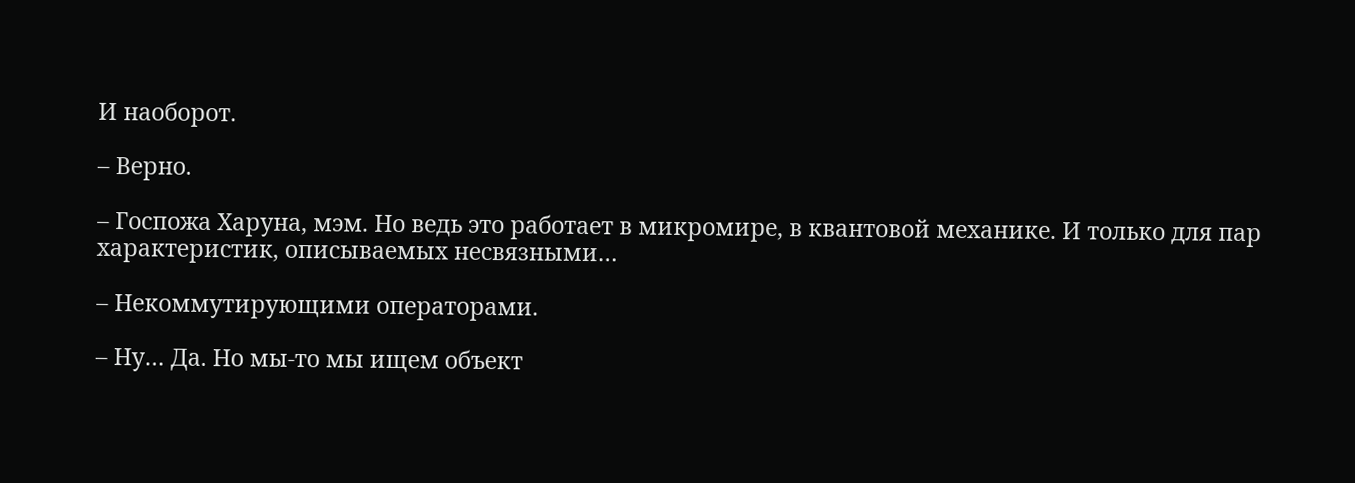И наоборот.

– Верно.

– Госпожа Харуна, мэм. Но ведь это работает в микромире, в квантовой механике. И только для пар характеристик, описываемых несвязными…

– Некоммутирующими операторами.

– Ну… Да. Но мы-то мы ищем объект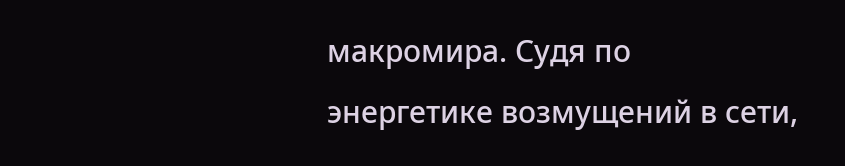макромира. Судя по энергетике возмущений в сети,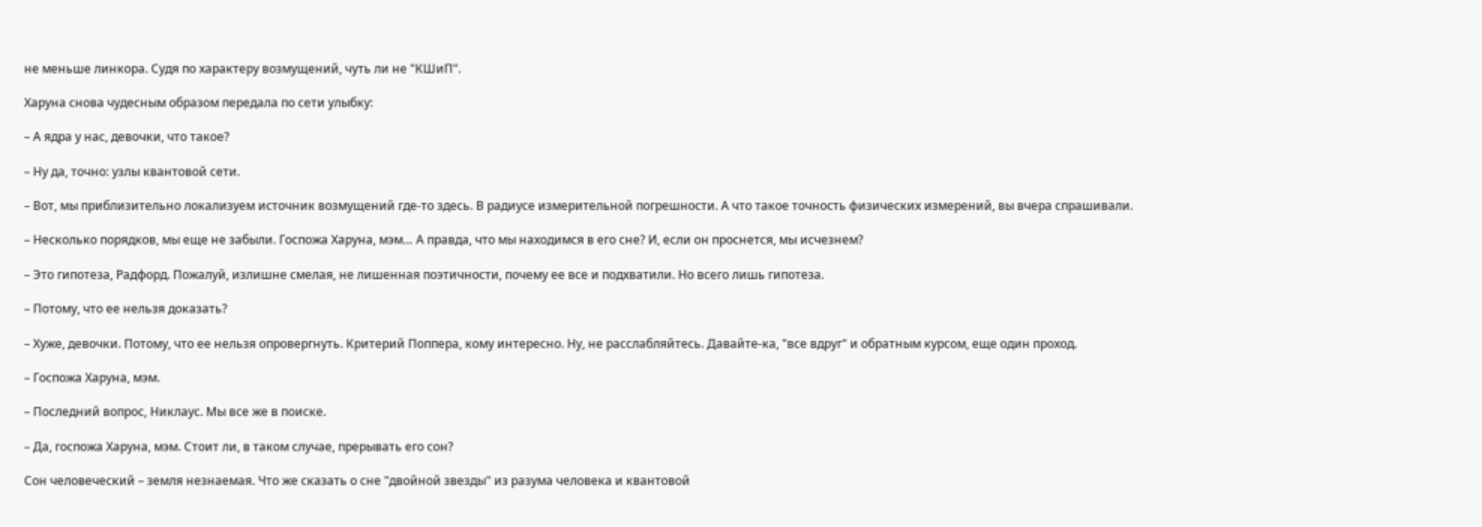не меньше линкора. Судя по характеру возмущений, чуть ли не "КШиП".

Харуна снова чудесным образом передала по сети улыбку:

– А ядра у нас, девочки, что такое?

– Ну да, точно: узлы квантовой сети.

– Вот, мы приблизительно локализуем источник возмущений где-то здесь. В радиусе измерительной погрешности. А что такое точность физических измерений, вы вчера спрашивали.

– Несколько порядков, мы еще не забыли. Госпожа Харуна, мэм… А правда, что мы находимся в его сне? И, если он проснется, мы исчезнем?

– Это гипотеза, Радфорд. Пожалуй, излишне смелая, не лишенная поэтичности, почему ее все и подхватили. Но всего лишь гипотеза.

– Потому, что ее нельзя доказать?

– Хуже, девочки. Потому, что ее нельзя опровергнуть. Критерий Поппера, кому интересно. Ну, не расслабляйтесь. Давайте-ка, "все вдруг" и обратным курсом, еще один проход.

– Госпожа Харуна, мэм.

– Последний вопрос, Никлаус. Мы все же в поиске.

– Да, госпожа Харуна, мэм. Стоит ли, в таком случае, прерывать его сон?

Сон человеческий – земля незнаемая. Что же сказать о сне "двойной звезды" из разума человека и квантовой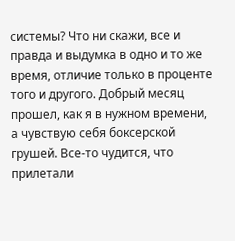системы? Что ни скажи, все и правда и выдумка в одно и то же время, отличие только в проценте того и другого. Добрый месяц прошел, как я в нужном времени, а чувствую себя боксерской грушей. Все-то чудится, что прилетали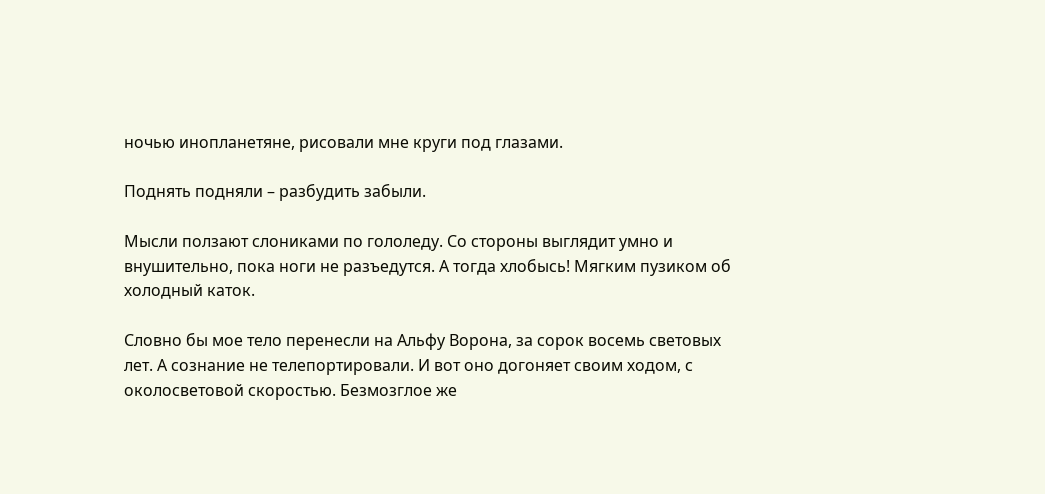ночью инопланетяне, рисовали мне круги под глазами.

Поднять подняли – разбудить забыли.

Мысли ползают слониками по гололеду. Со стороны выглядит умно и внушительно, пока ноги не разъедутся. А тогда хлобысь! Мягким пузиком об холодный каток.

Словно бы мое тело перенесли на Альфу Ворона, за сорок восемь световых лет. А сознание не телепортировали. И вот оно догоняет своим ходом, с околосветовой скоростью. Безмозглое же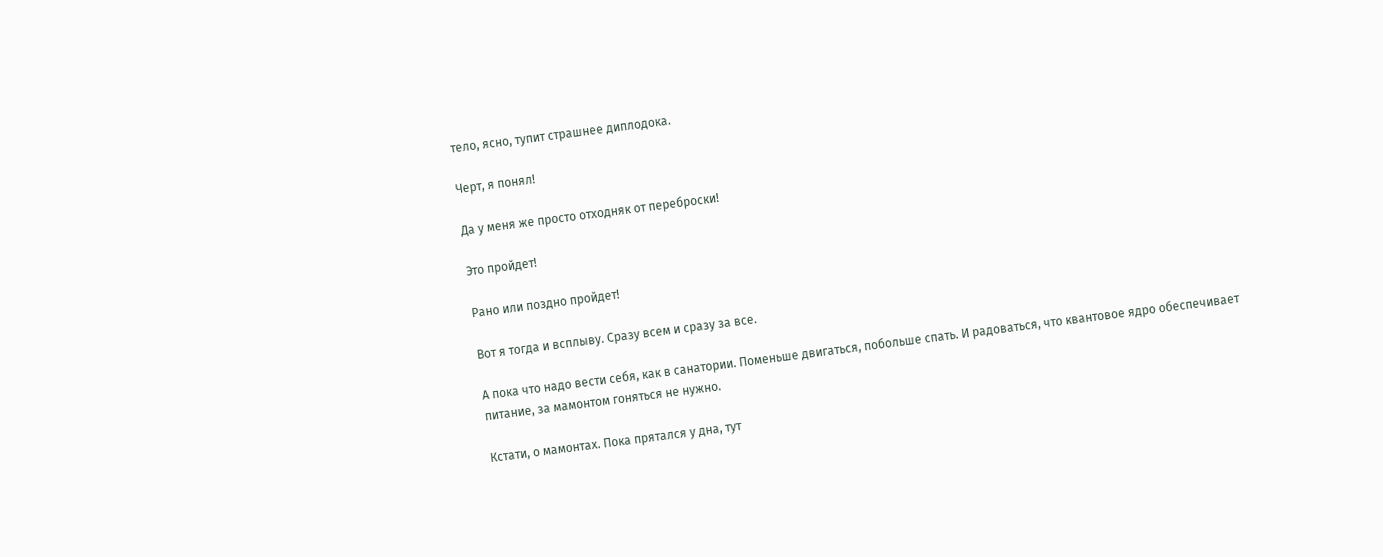тело, ясно, тупит страшнее диплодока.

Черт, я понял!

Да у меня же просто отходняк от переброски!

Это пройдет!

Рано или поздно пройдет!

Вот я тогда и всплыву. Сразу всем и сразу за все.

А пока что надо вести себя, как в санатории. Поменьше двигаться, побольше спать. И радоваться, что квантовое ядро обеспечивает питание, за мамонтом гоняться не нужно.

Кстати, о мамонтах. Пока прятался у дна, тут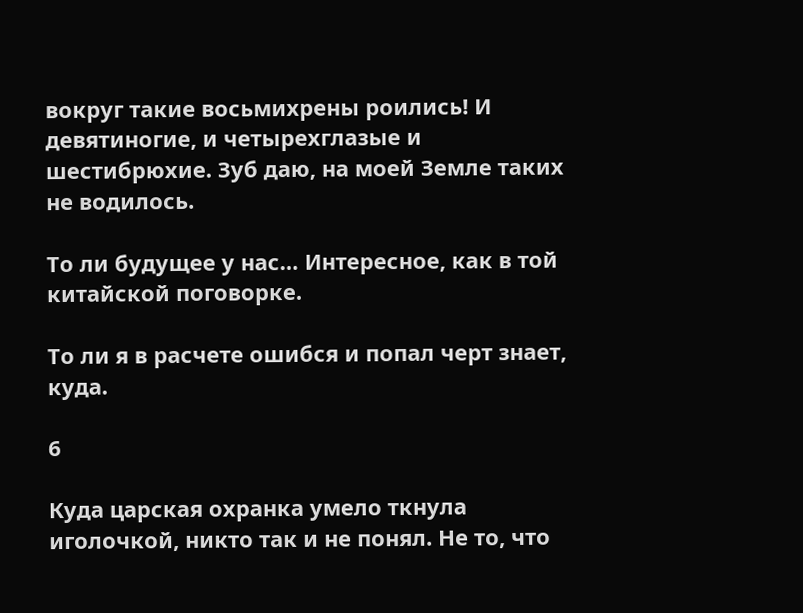вокруг такие восьмихрены роились! И девятиногие, и четырехглазые и шестибрюхие. Зуб даю, на моей Земле таких не водилось.

То ли будущее у нас… Интересное, как в той китайской поговорке.

То ли я в расчете ошибся и попал черт знает, куда.

6

Куда царская охранка умело ткнула иголочкой, никто так и не понял. Не то, что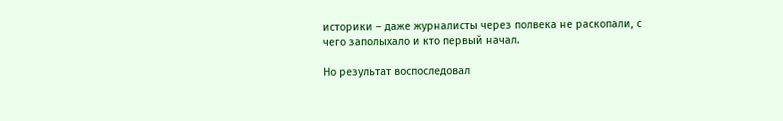историки – даже журналисты через полвека не раскопали, с чего заполыхало и кто первый начал.

Но результат воспоследовал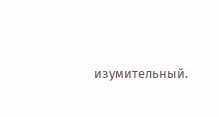изумительный.